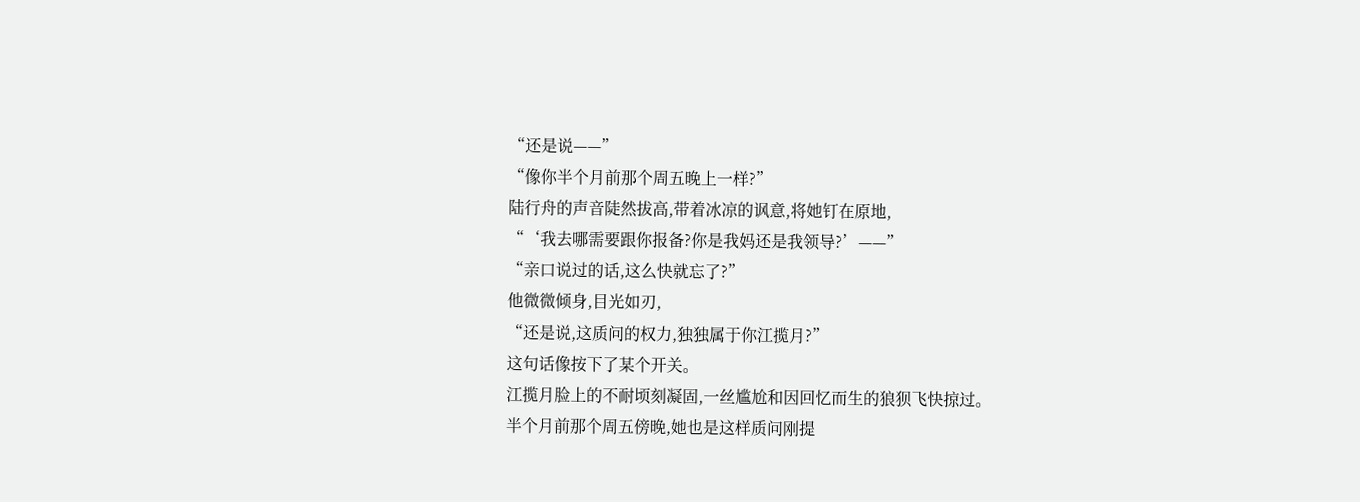“还是说——”
“像你半个月前那个周五晚上一样?”
陆行舟的声音陡然拔高,带着冰凉的讽意,将她钉在原地,
“‘我去哪需要跟你报备?你是我妈还是我领导?’——”
“亲口说过的话,这么快就忘了?”
他微微倾身,目光如刃,
“还是说,这质问的权力,独独属于你江揽月?”
这句话像按下了某个开关。
江揽月脸上的不耐顷刻凝固,一丝尴尬和因回忆而生的狼狈飞快掠过。
半个月前那个周五傍晚,她也是这样质问刚提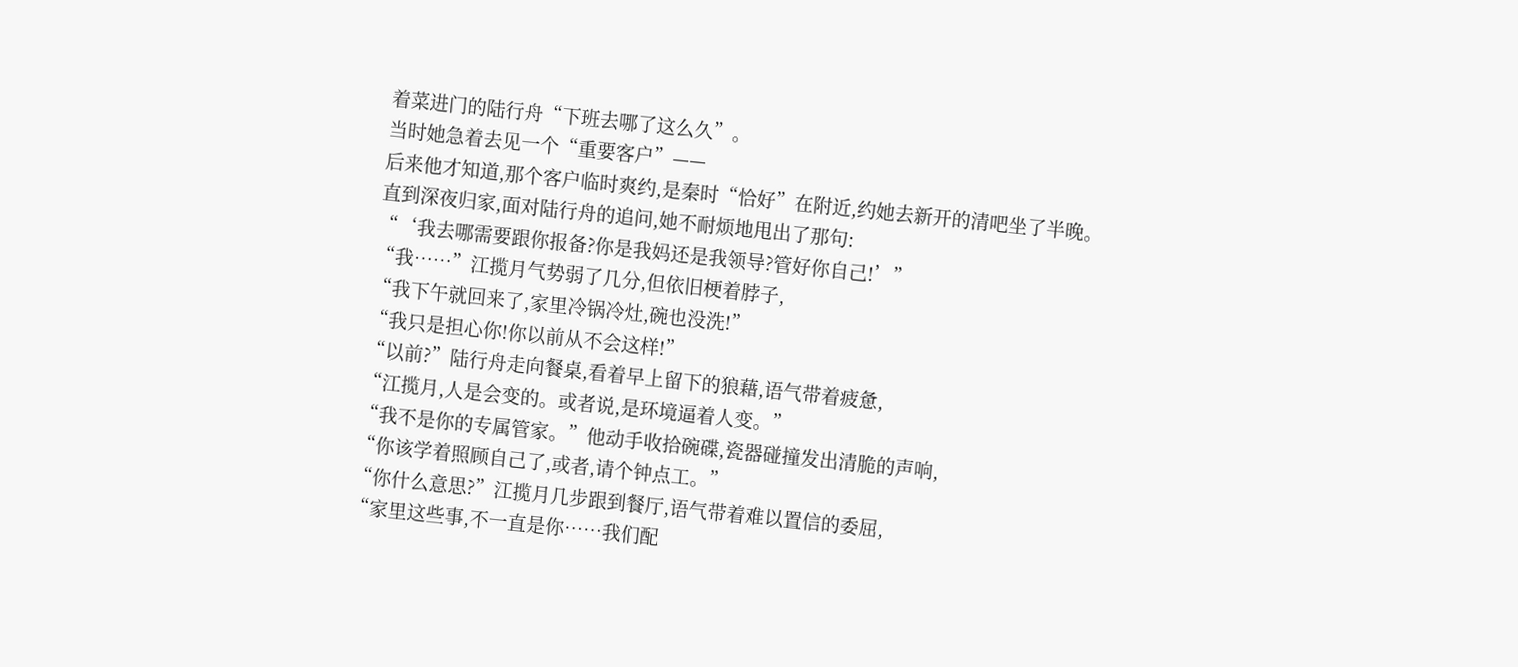着菜进门的陆行舟“下班去哪了这么久”。
当时她急着去见一个“重要客户”——
后来他才知道,那个客户临时爽约,是秦时“恰好”在附近,约她去新开的清吧坐了半晚。
直到深夜归家,面对陆行舟的追问,她不耐烦地甩出了那句:
“‘我去哪需要跟你报备?你是我妈还是我领导?管好你自己!’”
“我……”江揽月气势弱了几分,但依旧梗着脖子,
“我下午就回来了,家里冷锅冷灶,碗也没洗!”
“我只是担心你!你以前从不会这样!”
“以前?”陆行舟走向餐桌,看着早上留下的狼藉,语气带着疲惫,
“江揽月,人是会变的。或者说,是环境逼着人变。”
“我不是你的专属管家。”他动手收拾碗碟,瓷器碰撞发出清脆的声响,
“你该学着照顾自己了,或者,请个钟点工。”
“你什么意思?”江揽月几步跟到餐厅,语气带着难以置信的委屈,
“家里这些事,不一直是你……我们配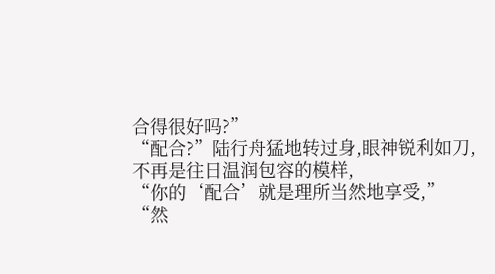合得很好吗?”
“配合?”陆行舟猛地转过身,眼神锐利如刀,不再是往日温润包容的模样,
“你的‘配合’就是理所当然地享受,”
“然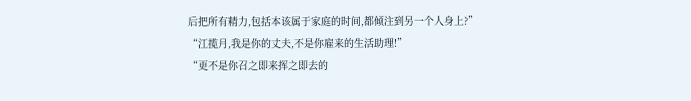后把所有精力,包括本该属于家庭的时间,都倾注到另一个人身上?”
“江揽月,我是你的丈夫,不是你雇来的生活助理!”
“更不是你召之即来挥之即去的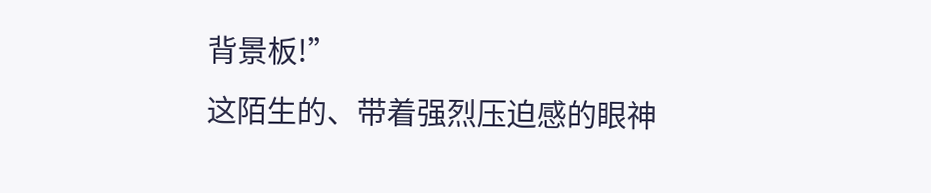背景板!”
这陌生的、带着强烈压迫感的眼神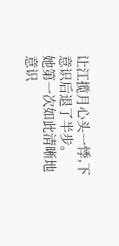让江揽月心头一悸,下意识后退了半步。
她第一次如此清晰地意识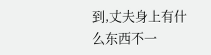到,丈夫身上有什么东西不一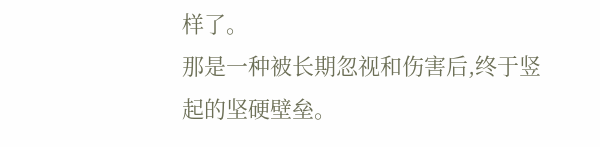样了。
那是一种被长期忽视和伤害后,终于竖起的坚硬壁垒。